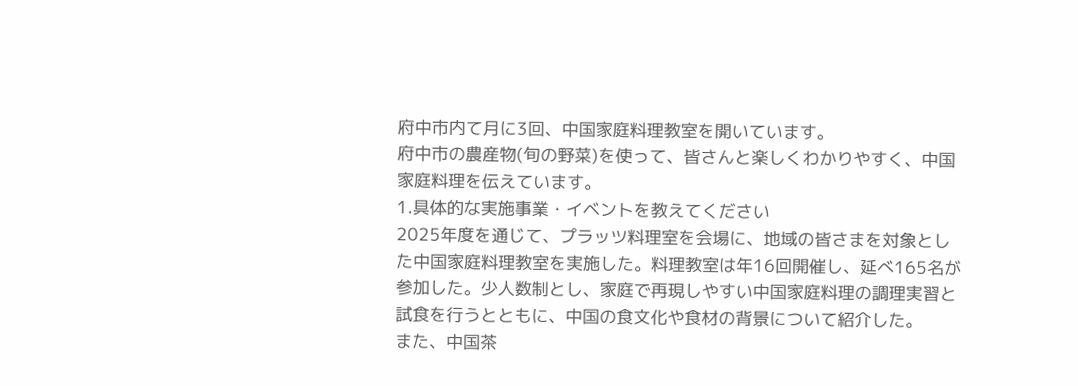府中市内て月に3回、中国家庭料理教室を開いています。
府中市の農産物(旬の野菜)を使って、皆さんと楽しくわかりやすく、中国家庭料理を伝えています。
1.具体的な実施事業・イベントを教えてください
2025年度を通じて、プラッツ料理室を会場に、地域の皆さまを対象とした中国家庭料理教室を実施した。料理教室は年16回開催し、延べ165名が参加した。少人数制とし、家庭で再現しやすい中国家庭料理の調理実習と試食を行うとともに、中国の食文化や食材の背景について紹介した。
また、中国茶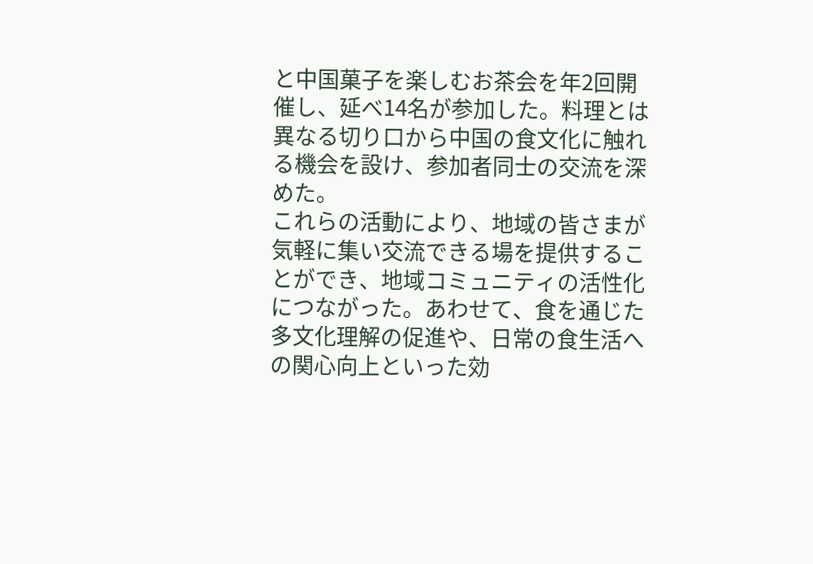と中国菓子を楽しむお茶会を年2回開催し、延べ14名が参加した。料理とは異なる切り口から中国の食文化に触れる機会を設け、参加者同士の交流を深めた。
これらの活動により、地域の皆さまが気軽に集い交流できる場を提供することができ、地域コミュニティの活性化につながった。あわせて、食を通じた多文化理解の促進や、日常の食生活への関心向上といった効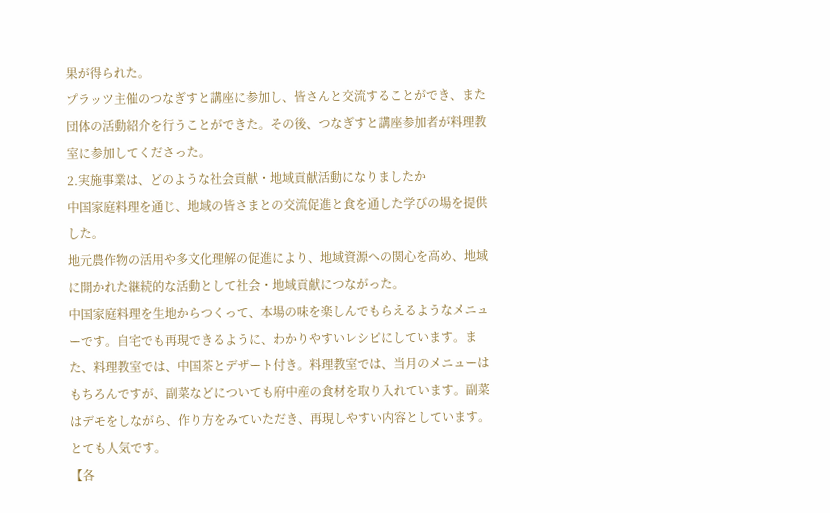果が得られた。
プラッツ主催のつなぎすと講座に参加し、皆さんと交流することができ、また団体の活動紹介を行うことができた。その後、つなぎすと講座参加者が料理教室に参加してくださった。
2.実施事業は、どのような社会貢献・地域貢献活動になりましたか
中国家庭料理を通じ、地域の皆さまとの交流促進と食を通した学びの場を提供した。
地元農作物の活用や多文化理解の促進により、地域資源への関心を高め、地域に開かれた継続的な活動として社会・地域貢献につながった。
中国家庭料理を生地からつくって、本場の味を楽しんでもらえるようなメニューです。自宅でも再現できるように、わかりやすいレシピにしています。また、料理教室では、中国茶とデザート付き。料理教室では、当月のメニューはもちろんですが、副菜などについても府中産の食材を取り入れています。副菜はデモをしながら、作り方をみていただき、再現しやすい内容としています。とても人気です。
【各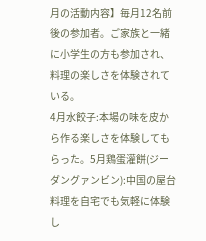月の活動内容】毎月12名前後の参加者。ご家族と一緒に小学生の方も参加され、料理の楽しさを体験されている。
4月水餃子:本場の味を皮から作る楽しさを体験してもらった。5月鶏蛋灌餅(ジーダングァンビン):中国の屋台料理を自宅でも気軽に体験し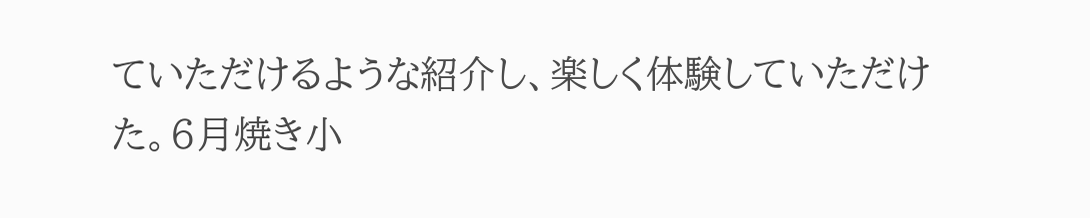ていただけるような紹介し、楽しく体験していただけた。6月焼き小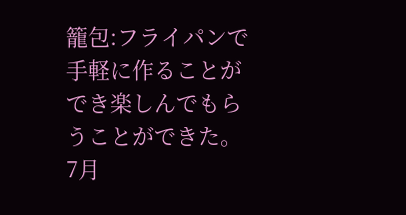籠包:フライパンで手軽に作ることができ楽しんでもらうことができた。7月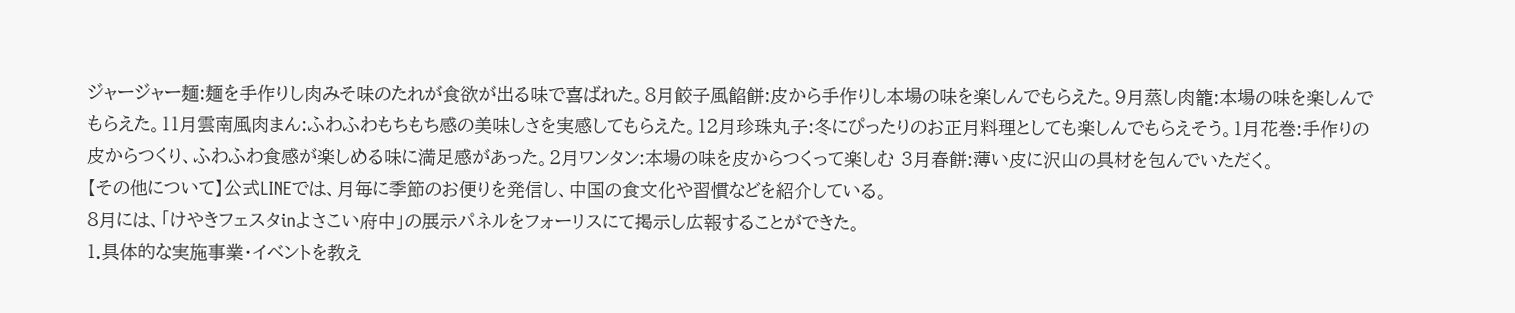ジャージャー麺:麺を手作りし肉みそ味のたれが食欲が出る味で喜ばれた。8月餃子風餡餅:皮から手作りし本場の味を楽しんでもらえた。9月蒸し肉籠:本場の味を楽しんでもらえた。11月雲南風肉まん:ふわふわもちもち感の美味しさを実感してもらえた。12月珍珠丸子:冬にぴったりのお正月料理としても楽しんでもらえそう。1月花巻:手作りの皮からつくり、ふわふわ食感が楽しめる味に満足感があった。2月ワンタン:本場の味を皮からつくって楽しむ 3月春餅:薄い皮に沢山の具材を包んでいただく。
【その他について】公式LINEでは、月毎に季節のお便りを発信し、中国の食文化や習慣などを紹介している。
8月には、「けやきフェスタinよさこい府中」の展示パネルをフォーリスにて掲示し広報することができた。
1.具体的な実施事業・イベントを教え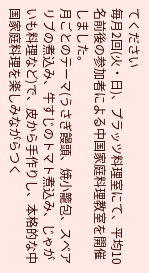てください
毎月2回(火・日)、プラッツ料理室にて、平均10名前後の参加者による中国家庭料理教室を開催しました。
月ごとのテーマ(うさぎ饅頭、焼小籠包、スベアリブの煮込み、牛すじのトマト煮込み、じゃがいも料理など)で、皮から手作りし、本格的な中国家庭料理を楽しみながらつく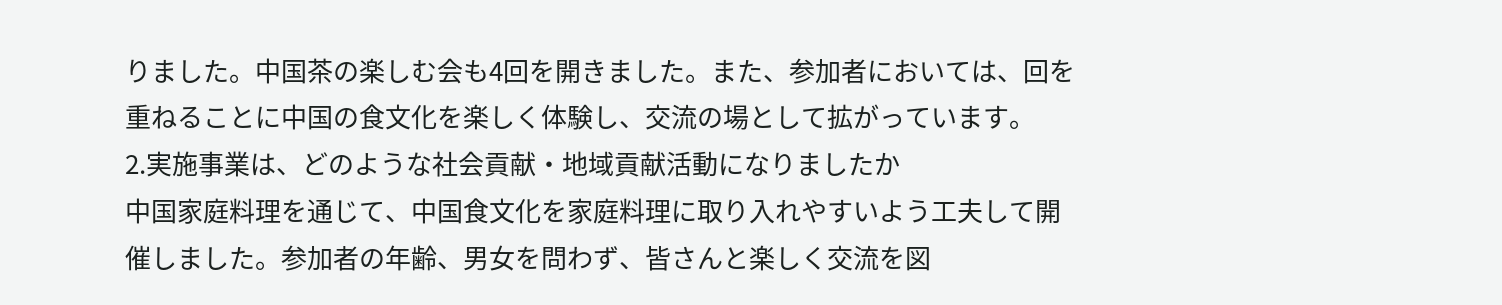りました。中国茶の楽しむ会も4回を開きました。また、参加者においては、回を重ねることに中国の食文化を楽しく体験し、交流の場として拡がっています。
2.実施事業は、どのような社会貢献・地域貢献活動になりましたか
中国家庭料理を通じて、中国食文化を家庭料理に取り入れやすいよう工夫して開催しました。参加者の年齢、男女を問わず、皆さんと楽しく交流を図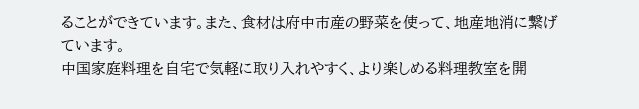ることができています。また、食材は府中市産の野菜を使って、地産地消に繋げています。
中国家庭料理を自宅で気軽に取り入れやすく、より楽しめる料理教室を開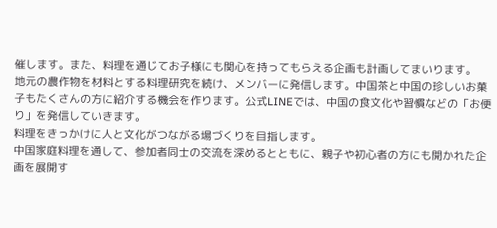催します。また、料理を通じてお子様にも関心を持ってもらえる企画も計画してまいります。
地元の農作物を材料とする料理研究を続け、メンバーに発信します。中国茶と中国の珍しいお菓子もたくさんの方に紹介する機会を作ります。公式LINEでは、中国の食文化や習慣などの「お便り」を発信していきます。
料理をきっかけに人と文化がつながる場づくりを目指します。
中国家庭料理を通して、参加者同士の交流を深めるとともに、親子や初心者の方にも開かれた企画を展開す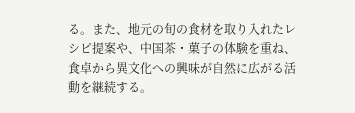る。また、地元の旬の食材を取り入れたレシピ提案や、中国茶・菓子の体験を重ね、食卓から異文化への興味が自然に広がる活動を継続する。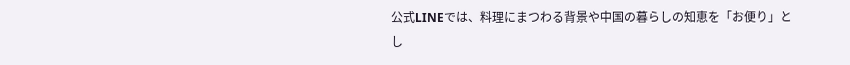公式LINEでは、料理にまつわる背景や中国の暮らしの知恵を「お便り」とし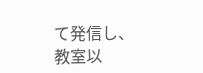て発信し、教室以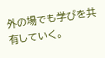外の場でも学びを共有していく。